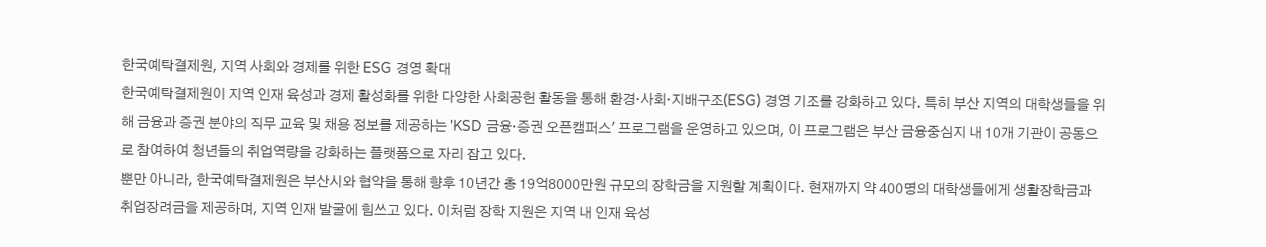한국예탁결제원, 지역 사회와 경제를 위한 ESG 경영 확대
한국예탁결제원이 지역 인재 육성과 경제 활성화를 위한 다양한 사회공헌 활동을 통해 환경·사회·지배구조(ESG) 경영 기조를 강화하고 있다. 특히 부산 지역의 대학생들을 위해 금융과 증권 분야의 직무 교육 및 채용 정보를 제공하는 'KSD 금융·증권 오픈캠퍼스' 프로그램을 운영하고 있으며, 이 프로그램은 부산 금융중심지 내 10개 기관이 공동으로 참여하여 청년들의 취업역량을 강화하는 플랫폼으로 자리 잡고 있다.
뿐만 아니라, 한국예탁결제원은 부산시와 협약을 통해 향후 10년간 총 19억8000만원 규모의 장학금을 지원할 계획이다. 현재까지 약 400명의 대학생들에게 생활장학금과 취업장려금을 제공하며, 지역 인재 발굴에 힘쓰고 있다. 이처럼 장학 지원은 지역 내 인재 육성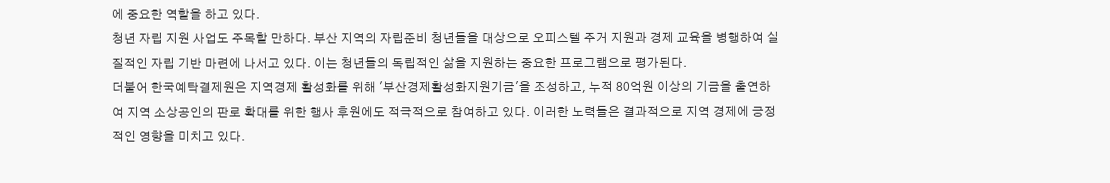에 중요한 역할을 하고 있다.
청년 자립 지원 사업도 주목할 만하다. 부산 지역의 자립준비 청년들을 대상으로 오피스텔 주거 지원과 경제 교육을 병행하여 실질적인 자립 기반 마련에 나서고 있다. 이는 청년들의 독립적인 삶을 지원하는 중요한 프로그램으로 평가된다.
더불어 한국예탁결제원은 지역경제 활성화를 위해 '부산경제활성화지원기금'을 조성하고, 누적 80억원 이상의 기금을 출연하여 지역 소상공인의 판로 확대를 위한 행사 후원에도 적극적으로 참여하고 있다. 이러한 노력들은 결과적으로 지역 경제에 긍정적인 영향을 미치고 있다.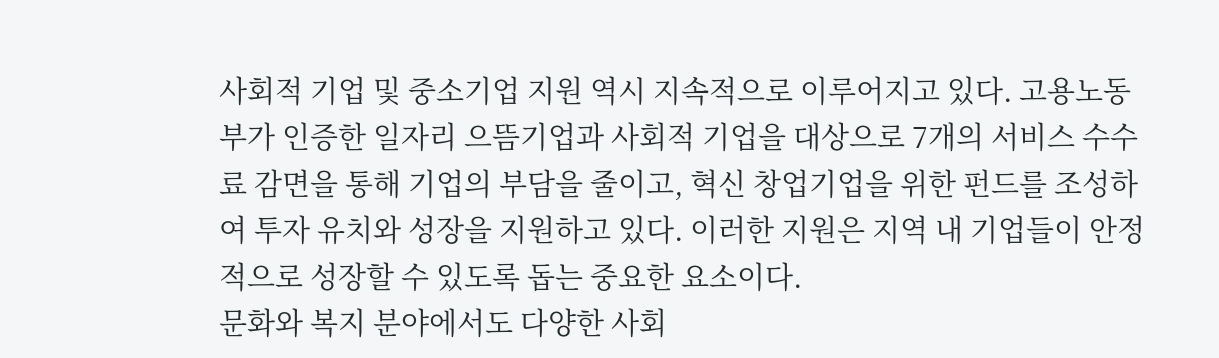사회적 기업 및 중소기업 지원 역시 지속적으로 이루어지고 있다. 고용노동부가 인증한 일자리 으뜸기업과 사회적 기업을 대상으로 7개의 서비스 수수료 감면을 통해 기업의 부담을 줄이고, 혁신 창업기업을 위한 펀드를 조성하여 투자 유치와 성장을 지원하고 있다. 이러한 지원은 지역 내 기업들이 안정적으로 성장할 수 있도록 돕는 중요한 요소이다.
문화와 복지 분야에서도 다양한 사회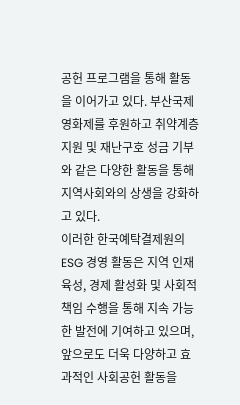공헌 프로그램을 통해 활동을 이어가고 있다. 부산국제영화제를 후원하고 취약계층 지원 및 재난구호 성금 기부와 같은 다양한 활동을 통해 지역사회와의 상생을 강화하고 있다.
이러한 한국예탁결제원의 ESG 경영 활동은 지역 인재 육성, 경제 활성화 및 사회적 책임 수행을 통해 지속 가능한 발전에 기여하고 있으며, 앞으로도 더욱 다양하고 효과적인 사회공헌 활동을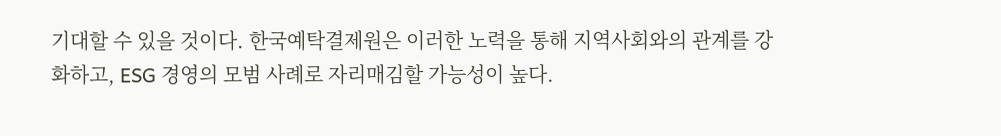기대할 수 있을 것이다. 한국예탁결제원은 이러한 노력을 통해 지역사회와의 관계를 강화하고, ESG 경영의 모범 사례로 자리매김할 가능성이 높다.